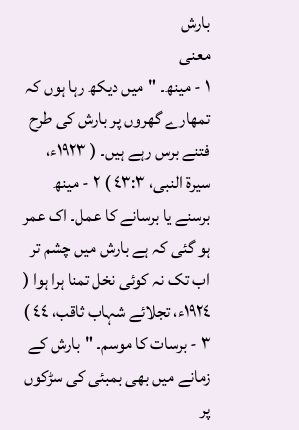بارش
معنی
١ - مینھ۔ "میں دیکھ رہا ہوں کہ تمھارے گھروں پر بارش کی طرح فتنے برس رہے ہیں۔ ( ١٩٢٣ء، سیرۃ النبی، ٤٣:٣ ) ٢ - مینھ برسنے یا برسانے کا عمل۔ اک عمر ہو گئی کہ ہے بارش میں چشم تر اب تک نہ کوئی نخل تمنا ہرا ہوا ( ١٩٢٤ء، تجلائے شہاب ثاقب، ٤٤ ) ٣ - برسات کا موسم۔ "بارش کے زمانے میں بھی بمبئی کی سڑکوں پر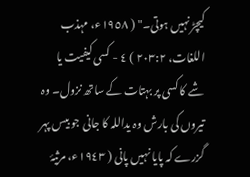کیچڑ نہیں ہوتی۔" ( ١٩٥٨ء، مہذب اللغات، ٢٠٣:٢ ) ٤ - کسی کیفیت یا شے کا کسی پر بہتات کے ساتھ نزول۔ وہ تیروں کی بارش وہ یداللہ کا جانی جو بیس پہر گزرے کہ پایا نہیں پانی ( ١٩٤٣ء، مرثیۂ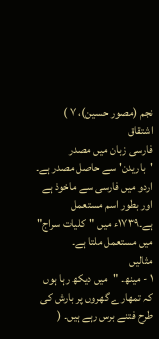نجم (مصور حسین)، ٧ )
اشتقاق
فارسی زبان میں مصدر 'باریدن' سے حاصل مصدر ہے۔ اردو میں فارسی سے ماخوذ ہے اور بطور اسم مستعمل ہے۔١٧٣٩ء میں "کلیات سراج" میں مستعمل ملتا ہے۔
مثالیں
١ - مینھ۔ "میں دیکھ رہا ہوں کہ تمھارے گھروں پر بارش کی طرح فتنے برس رہے ہیں۔ (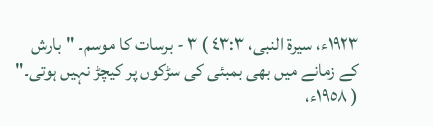١٩٢٣ء، سیرۃ النبی، ٤٣:٣ ) ٣ - برسات کا موسم۔ "بارش کے زمانے میں بھی بمبئی کی سڑکوں پر کیچڑ نہیں ہوتی۔" ( ١٩٥٨ء،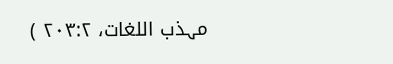مہذب اللغات، ٢٠٣:٢ )